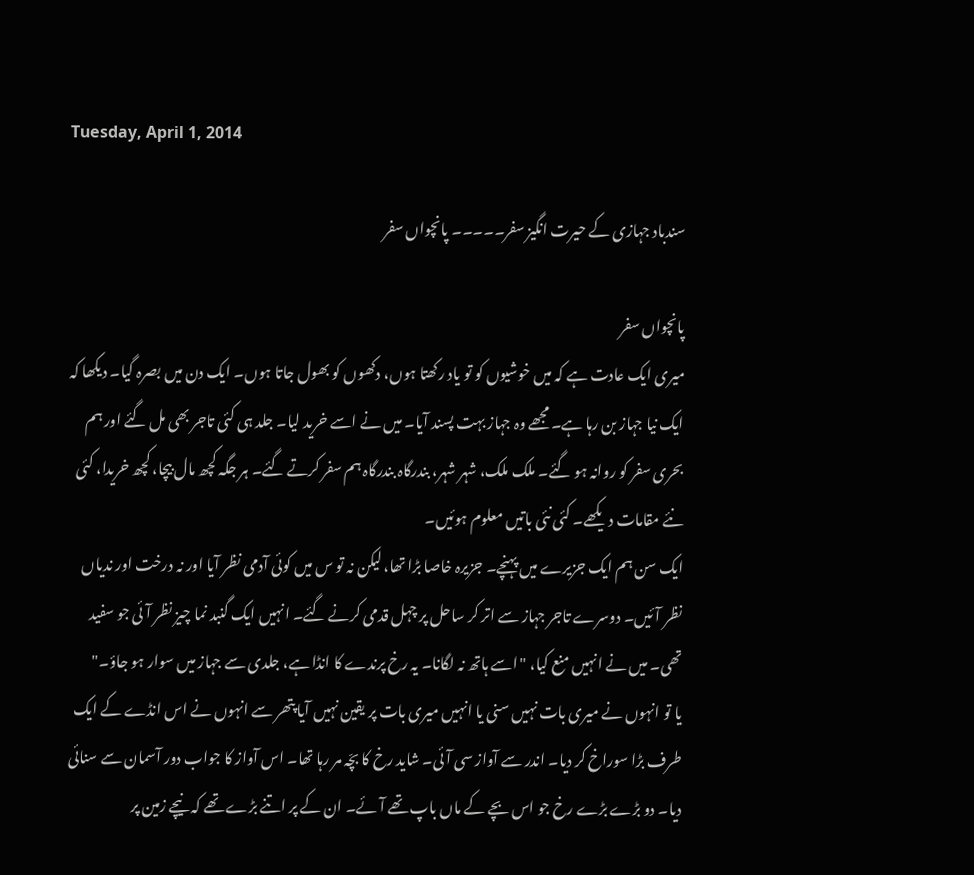Tuesday, April 1, 2014

سندباد جہازی کے حیرت انگیز سفر۔۔۔۔۔ پانچواں سفر

پانچواں سفر
میری ایک عادت ہے کہ میں خوشیوں کو تو یاد رکھتا ہوں، دکھوں کو بھول جاتا ہوں۔ ایک دن میں بصرہ گیا۔ دیکھا کہ ایک نیا جہاز بن رہا ہے۔ مجھے وہ جہاز بہت پسند آیا۔ میں نے اسے خرید لیا۔ جلد ہی کئی تاجر بھی مل گئے اور ہم بحری سفر کو روانہ ہو گئے۔ ملک ملک، شہر شہر، بندرگاہ بندرگاہ ہم سفر کرتے گئے۔ ہر جگہ کچھ مال بیچا، کچھ خریدا، کئی نئے مقامات دیکھے۔ کئی نئی باتیں معلوم ہوئیں۔
ایک سن ہم ایک جزیرے میں پہنچے۔ جزیرہ خاصا بڑا تھا، لیکن نہ تو س میں کوئی آدمی نظر آیا اور نہ درخت اور ندیاں نظر آئیں۔ دوسرے تاجر جہاز سے اتر کر ساحل پر چہل قدمی کرنے گئے۔ انہیں ایک گنبد نما چیز نظر آئی جو سفید تھی۔ میں نے انہیں منع کیا، "اسے ہاتھ نہ لگانا۔ یہ رخ پرندے کا انڈا ہے، جلدی سے جہاز میں سوار ہو جاؤ۔"
یا تو انہوں نے میری بات نہیں سنی یا انہیں میری بات پر یقین نہیں آیا پتھر سے انہوں نے اس انڈے کے ایک طرف بڑا سوراخ کر دیا۔ اندر سے آواز سی آئی۔ شاید رخ کا بچّہ مر رہا تھا۔ اس آواز کا جواب دور آسمان سے سنائی دیا۔ دو بڑے بڑے رخ جو اس بچے کے ماں باپ تھے آئے۔ ان کے پر اتنے بڑے تھے کہ نیچے زمین پر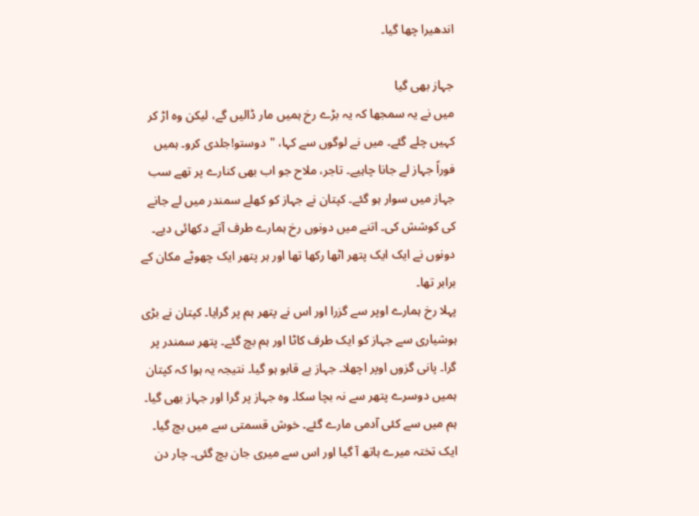اندھیرا چھا گیا۔

جہاز بھی گیا
میں نے یہ سمجھا کہ یہ بڑے رخ ہمیں مار ڈالیں گے، لیکن وہ اڑ کر کہیں چلے گئے۔ میں نے لوگوں سے کہا، "دوستو!جلدی کرو۔ ہمیں فوراً جہاز لے جانا چاہیے۔ تاجر، ملاح جو اب بھی کنارے پر تھے سب جہاز میں سوار ہو گئے۔ کپتان نے جہاز کو کھلے سمندر میں لے جانے کی کوشش کی۔ اتنے میں دونوں رخ ہمارے طرف آتے دکھائی دیے۔ دونوں نے ایک ایک پتھر اٹھا رکھا تھا اور ہر پتھر ایک چھوٹے مکان کے برابر تھا۔
پہلا رخ ہمارے اوپر سے گزرا اور اس نے پتھر ہم پر گرایا۔ کپتان نے بڑی ہوشیاری سے جہاز کو ایک طرف کاٹا اور ہم بچ گئے۔ پتھر سمندر پر گرا۔ پانی گزوں اوپر اچھلا۔ جہاز بے قابو ہو گیا۔ نتیجہ یہ ہوا کہ کپتان ہمیں دوسرے پتھر سے نہ بچا سکا۔ وہ جہاز پر گرا اور جہاز بھی گیا۔
ہم میں سے کئی آدمی مارے گئے۔ خوش قسمتی سے میں بچ گیا۔ ایک تختہ میرے ہاتھ آ گیا اور اس سے میری جان بچ گئی۔ چار دن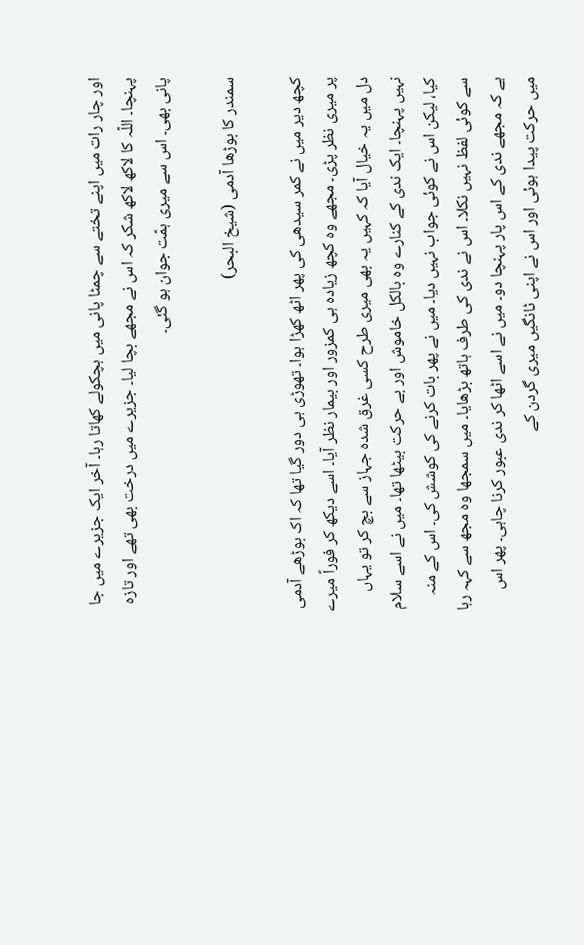اور چار رات میں اپنے تختے سے چمٹا پانی میں ہچکولے کھاتا رہا۔ آخر ایک جزیرے میں جا پہنچا۔ اللّہ کا لاکھ لاکھ شکر کہ اس نے مجھے بچا لیا۔ جزیرے میں درخت بھی تھے اور تازہ پانی بھی۔ اس سے میری ہمّت جوان ہو گئی۔

سمندر کا بوڑھا آدمی (شیخ البحر)

کچھ دیر میں نے کمر سیدھی کی پھر اٹھ کھڑا ہوا۔ تھوڑی ہی دور گیا تھا کہ اک بوڑھے آدمی پر میری نظر پڑی۔ مجھے وہ کچھ زیادہ ہی کمزور اور بیمار نظر آیا۔ اسے دیکھ کر فوراً میرے دل میں یہ خیال آیا کہ کہیں یہ بھی میری طرح کسی غرق شدہ جہاز سے بچ کر تو یہاں نہیں پہنچا۔ ایک ندی کے کنارے وہ بالکل خاموش اور بے حرکت بیٹھا تھا۔ میں نے اسے سلام کیا، لیکن اس نے کوئی جواب نہیں دیا۔ میں نے پھر بات کرنے کی کوشش کی۔ اس کے منہ سے کوئی لفظ نہیں نکلا۔ اس نے ندی کی طرف ہاتھ بڑھایا۔ میں سمجھا وہ مجھ سے کہہ رہا ہے کہ مجھے ندی کے اس پار پہنچا دو۔ میں نے اسے اٹھا کر ندی عبور کرنا چاہی۔ پھر اس میں حرکت پیدا ہوئی اور اس نے اپنی ٹانگیں میری گردن کے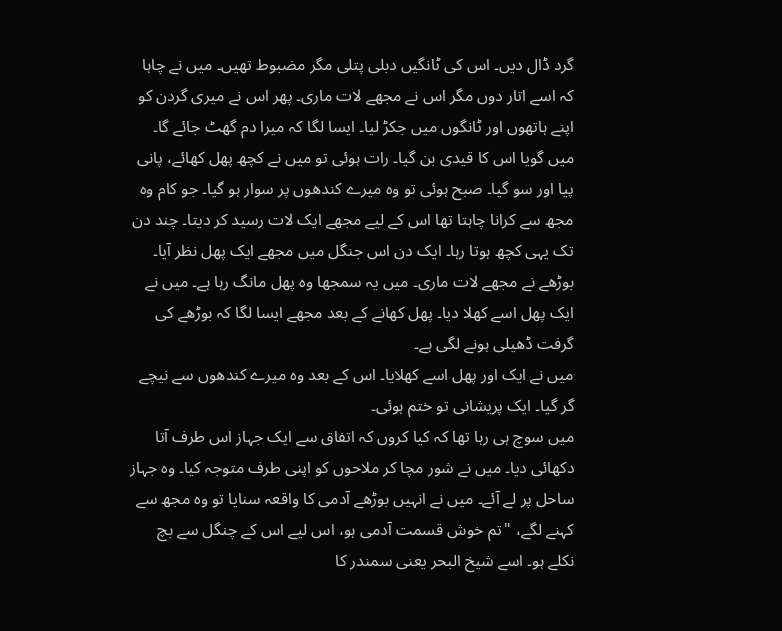گرد ڈال دیں۔ اس کی ٹانگیں دبلی پتلی مگر مضبوط تھیں۔ میں نے چاہا کہ اسے اتار دوں مگر اس نے مجھے لات ماری۔ پھر اس نے میری گردن کو اپنے ہاتھوں اور ٹانگوں میں جکڑ لیا۔ ایسا لگا کہ میرا دم گھٹ جائے گا۔
میں گویا اس کا قیدی بن گیا۔ رات ہوئی تو میں نے کچھ پھل کھائے، پانی پیا اور سو گیا۔ صبح ہوئی تو وہ میرے کندھوں پر سوار ہو گیا۔ جو کام وہ مجھ سے کرانا چاہتا تھا اس کے لیے مجھے ایک لات رسید کر دیتا۔ چند دن تک یہی کچھ ہوتا رہا۔ ایک دن اس جنگل میں مجھے ایک پھل نظر آیا۔ بوڑھے نے مجھے لات ماری۔ میں یہ سمجھا وہ پھل مانگ رہا ہے۔ میں نے ایک پھل اسے کھلا دیا۔ پھل کھانے کے بعد مجھے ایسا لگا کہ بوڑھے کی گرفت ڈھیلی ہونے لگی ہے۔
میں نے ایک اور پھل اسے کھلایا۔ اس کے بعد وہ میرے کندھوں سے نیچے گر گیا۔ ایک پریشانی تو ختم ہوئی۔
میں سوچ ہی رہا تھا کہ کیا کروں کہ اتفاق سے ایک جہاز اس طرف آتا دکھائی دیا۔ میں نے شور مچا کر ملاحوں کو اپنی طرف متوجہ کیا۔ وہ جہاز ساحل پر لے آئے۔ میں نے انہیں بوڑھے آدمی کا واقعہ سنایا تو وہ مجھ سے کہنے لگے، "تم خوش قسمت آدمی ہو، اس لیے اس کے چنگل سے بچ نکلے ہو۔ اسے شیخ البحر یعنی سمندر کا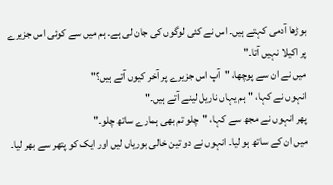بوڑھا آدمی کہتے ہیں۔ اس نے کئی لوگوں کی جان لی ہے۔ ہم میں سے کوئی اس جزیرے پر اکیلا نہیں آتا۔"
میں نے ان سے پوچھا، "آپ اس جزیرے پر آخر کیوں آتے ہیں؟"
انہوں نے کہا، "ہم یہاں ناریل لینے آتے ہیں۔"
پھر انہوں نے مجھ سے کہا، "چلو تم بھی ہمارے ساتھ چلو۔"
میں ان کے ساتھ ہو لیا۔ انہوں نے دو تین خالی بوریاں لیں اور ایک کو پتھر سے بھر لیا۔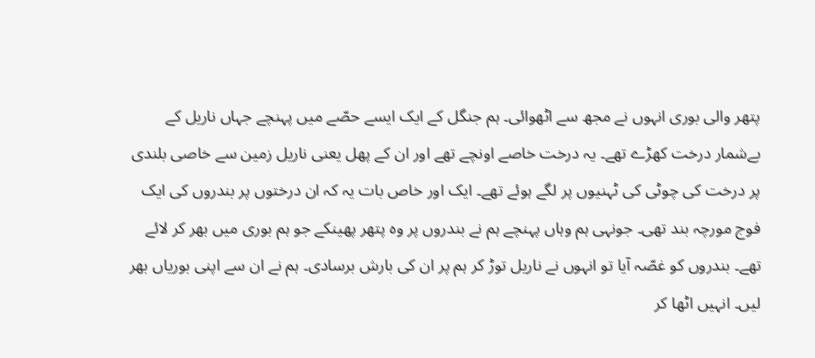پتھر والی بوری انہوں نے مجھ سے اٹھوائی۔ ہم جنگل کے ایک ایسے حصّے میں پہنچے جہاں ناریل کے بےشمار درخت کھڑے تھے۔ یہ درخت خاصے اونچے تھے اور ان کے پھل یعنی ناریل زمین سے خاصی بلندی پر درخت کی چوٹی کی ٹہنیوں پر لگے ہوئے تھے۔ ایک اور خاص بات یہ کہ ان درختوں پر بندروں کی ایک فوج مورچہ بند تھی۔ جونہی ہم وہاں پہنچے ہم نے بندروں پر وہ پتھر پھینکے جو ہم بوری میں بھر کر لائے تھے۔ بندروں کو غصّہ آیا تو انہوں نے ناریل توڑ کر ہم پر ان کی بارش برسادی۔ ہم نے ان سے اپنی بوریاں بھر لیں۔ انہیں اٹھا کر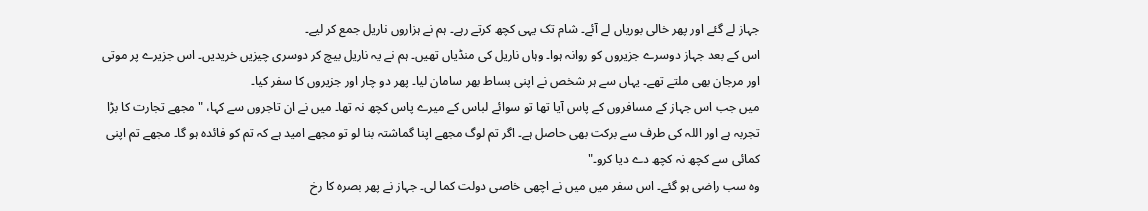جہاز لے گئے اور پھر خالی بوریاں لے آئے۔ شام تک یہی کچھ کرتے رہے۔ ہم نے ہزاروں ناریل جمع کر لیے۔
اس کے بعد جہاز دوسرے جزیروں کو روانہ ہوا۔ وہاں ناریل کی منڈیاں تھیں۔ ہم نے یہ ناریل بیچ کر دوسری چیزیں خریدیں۔ اس جزیرے پر موتی اور مرجان بھی ملتے تھے۔ یہاں سے ہر شخص نے اپنی بساط بھر سامان لیا۔ پھر دو چار اور جزیروں کا سفر کیا۔
میں جب اس جہاز کے مسافروں کے پاس آیا تھا تو سوائے لباس کے میرے پاس کچھ نہ تھا۔ میں نے ان تاجروں سے کہا، "مجھے تجارت کا بڑا تجربہ ہے اور اللہ کی طرف سے برکت بھی حاصل ہے۔ اگر تم لوگ مجھے اپنا گماشتہ بنا لو تو مجھے امید ہے کہ تم کو فائدہ ہو گا۔ مجھے تم اپنی کمائی سے کچھ نہ کچھ دے دیا کرو۔"
وہ سب راضی ہو گئے۔ اس سفر میں میں نے اچھی خاصی دولت کما لی۔ جہاز نے پھر بصرہ کا رخ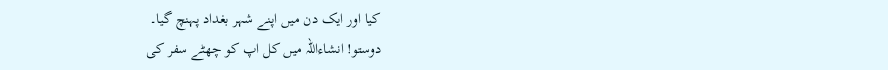کیا اور ایک دن میں اپنے شہر بغداد پہنچ گیا۔
دوستو! انشاءاللہ میں کل اپ کو چھٹے سفر کی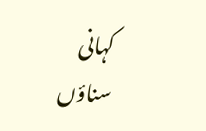کہانی سناؤں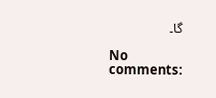گا۔

No comments: